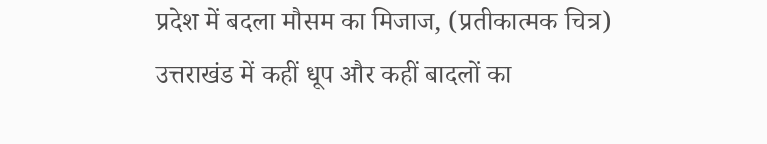प्रदेश में बदला मौसम का मिजाज, (प्रतीकात्मक चित्र)
उत्तराखंड में कहीं धूप और कहीं बादलों का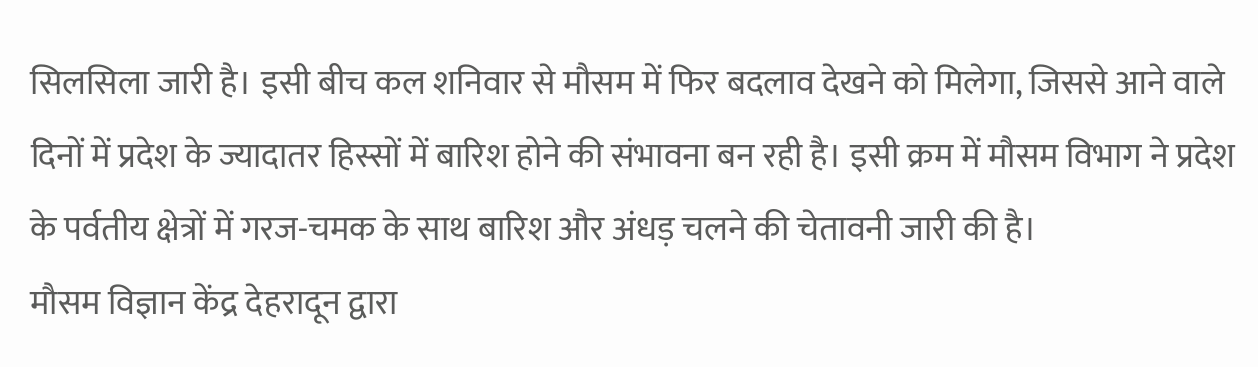सिलसिला जारी है। इसी बीच कल शनिवार से मौसम में फिर बदलाव देखने को मिलेगा, जिससे आने वाले दिनों में प्रदेश के ज्यादातर हिस्सों में बारिश होने की संभावना बन रही है। इसी क्रम में मौसम विभाग ने प्रदेश के पर्वतीय क्षेत्रों में गरज-चमक के साथ बारिश और अंधड़ चलने की चेतावनी जारी की है।
मौसम विज्ञान केंद्र देहरादून द्वारा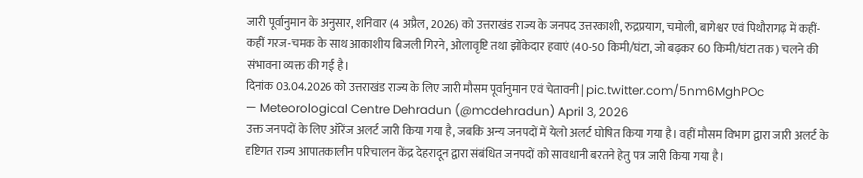जारी पूर्वानुमान के अनुसार, शनिवार (4 अप्रैल, 2026) को उत्तराखंड राज्य के जनपद उत्तरकाशी, रुद्रप्रयाग, चमोली, बागेश्वर एवं पिथौरागढ़ में कहीं-कहीं गरज-चमक के साथ आकाशीय बिजली गिरने, ओलावृष्टि तथा झोंकेदार हवाएं (40-50 किमी/घंटा, जो बढ़कर 60 किमी/घंटा तक) चलने की संभावना व्यक्त की गई है।
दिनांक 03.04.2026 को उत्तराखंड राज्य के लिए जारी मौसम पूर्वानुमान एवं चेतावनी | pic.twitter.com/5nm6MghPOc
— Meteorological Centre Dehradun (@mcdehradun) April 3, 2026
उक्त जनपदों के लिए ऑरेंज अलर्ट जारी किया गया है, जबकि अन्य जनपदों में येलो अलर्ट घोषित किया गया है। वहीं मौसम विभाग द्वारा जारी अलर्ट के दृष्टिगत राज्य आपातकालीन परिचालन केंद्र देहरादून द्वारा संबंधित जनपदों को सावधानी बरतने हेतु पत्र जारी किया गया है।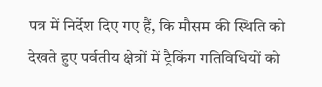पत्र में निर्देश दिए गए हैं, कि मौसम की स्थिति को देखते हुए पर्वतीय क्षेत्रों में ट्रैकिंग गतिविधियों को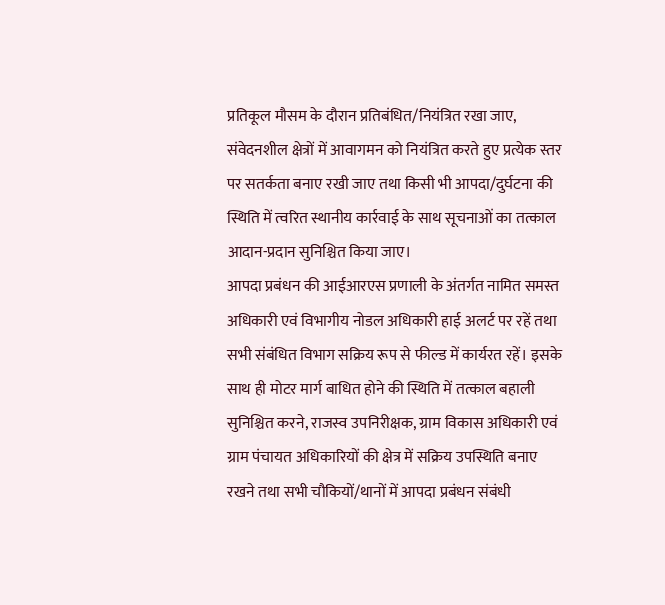प्रतिकूल मौसम के दौरान प्रतिबंधित/नियंत्रित रखा जाए, संवेदनशील क्षेत्रों में आवागमन को नियंत्रित करते हुए प्रत्येक स्तर पर सतर्कता बनाए रखी जाए तथा किसी भी आपदा/दुर्घटना की स्थिति में त्वरित स्थानीय कार्रवाई के साथ सूचनाओं का तत्काल आदान-प्रदान सुनिश्चित किया जाए।
आपदा प्रबंधन की आईआरएस प्रणाली के अंतर्गत नामित समस्त अधिकारी एवं विभागीय नोडल अधिकारी हाई अलर्ट पर रहें तथा सभी संबंधित विभाग सक्रिय रूप से फील्ड में कार्यरत रहें। इसके साथ ही मोटर मार्ग बाधित होने की स्थिति में तत्काल बहाली सुनिश्चित करने, राजस्व उपनिरीक्षक, ग्राम विकास अधिकारी एवं ग्राम पंचायत अधिकारियों की क्षेत्र में सक्रिय उपस्थिति बनाए रखने तथा सभी चौकियों/थानों में आपदा प्रबंधन संबंधी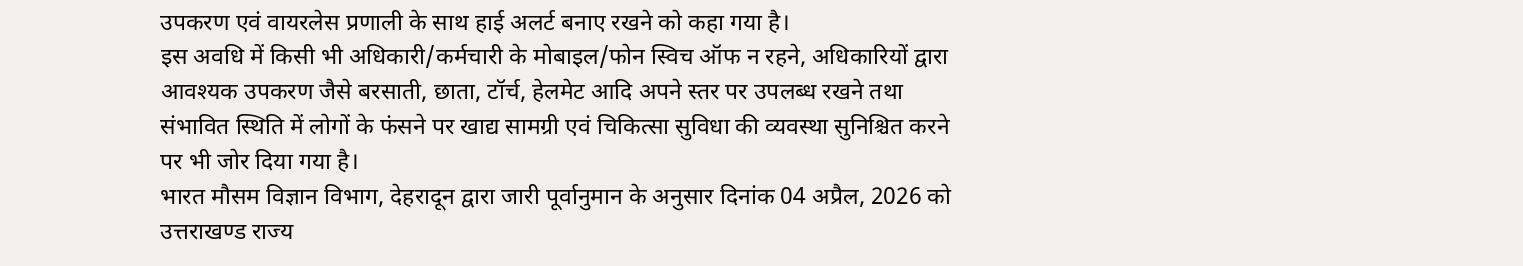उपकरण एवं वायरलेस प्रणाली के साथ हाई अलर्ट बनाए रखने को कहा गया है।
इस अवधि में किसी भी अधिकारी/कर्मचारी के मोबाइल/फोन स्विच ऑफ न रहने, अधिकारियों द्वारा आवश्यक उपकरण जैसे बरसाती, छाता, टॉर्च, हेलमेट आदि अपने स्तर पर उपलब्ध रखने तथा संभावित स्थिति में लोगों के फंसने पर खाद्य सामग्री एवं चिकित्सा सुविधा की व्यवस्था सुनिश्चित करने पर भी जोर दिया गया है।
भारत मौसम विज्ञान विभाग, देहरादून द्वारा जारी पूर्वानुमान के अनुसार दिनांक 04 अप्रैल, 2026 को उत्तराखण्ड राज्य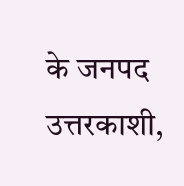के जनपद उत्तरकाशी,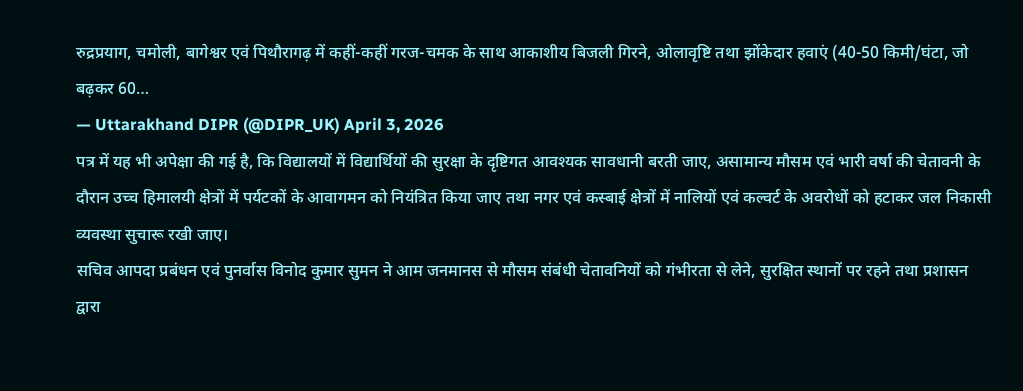रुद्रप्रयाग, चमोली, बागेश्वर एवं पिथौरागढ़ में कहीं-कहीं गरज-चमक के साथ आकाशीय बिजली गिरने, ओलावृष्टि तथा झोंकेदार हवाएं (40-50 किमी/घंटा, जो बढ़कर 60…
— Uttarakhand DIPR (@DIPR_UK) April 3, 2026
पत्र में यह भी अपेक्षा की गई है, कि विद्यालयों में विद्यार्थियों की सुरक्षा के दृष्टिगत आवश्यक सावधानी बरती जाए, असामान्य मौसम एवं भारी वर्षा की चेतावनी के दौरान उच्च हिमालयी क्षेत्रों में पर्यटकों के आवागमन को नियंत्रित किया जाए तथा नगर एवं कस्बाई क्षेत्रों में नालियों एवं कल्वर्ट के अवरोधों को हटाकर जल निकासी व्यवस्था सुचारू रखी जाए।
सचिव आपदा प्रबंधन एवं पुनर्वास विनोद कुमार सुमन ने आम जनमानस से मौसम संबंधी चेतावनियों को गंभीरता से लेने, सुरक्षित स्थानों पर रहने तथा प्रशासन द्वारा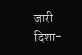जारी दिशा-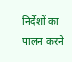निर्देशों का पालन करने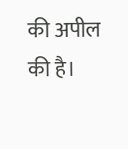की अपील की है।